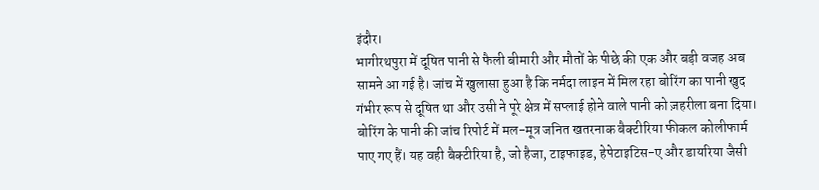इंदौर।
भागीरथपुरा में दूषित पानी से फैली बीमारी और मौतों के पीछे की एक और बड़ी वजह अब सामने आ गई है। जांच में खुलासा हुआ है कि नर्मदा लाइन में मिल रहा बोरिंग का पानी खुद गंभीर रूप से दूषित था और उसी ने पूरे क्षेत्र में सप्लाई होने वाले पानी को ज़हरीला बना दिया।
बोरिंग के पानी की जांच रिपोर्ट में मल-मूत्र जनित खतरनाक बैक्टीरिया फीकल कोलीफार्म पाए गए हैं। यह वही बैक्टीरिया है, जो हैजा, टाइफाइड, हेपेटाइटिस-ए और डायरिया जैसी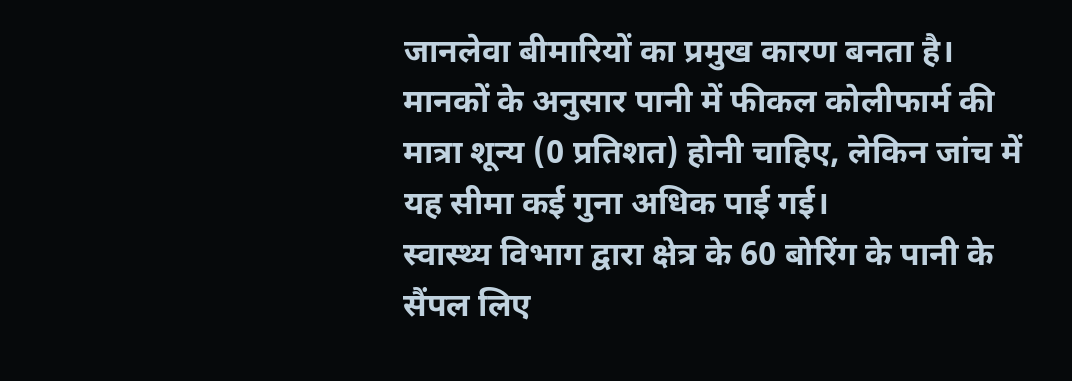जानलेवा बीमारियों का प्रमुख कारण बनता है। मानकों के अनुसार पानी में फीकल कोलीफार्म की मात्रा शून्य (0 प्रतिशत) होनी चाहिए, लेकिन जांच में यह सीमा कई गुना अधिक पाई गई।
स्वास्थ्य विभाग द्वारा क्षेत्र के 60 बोरिंग के पानी के सैंपल लिए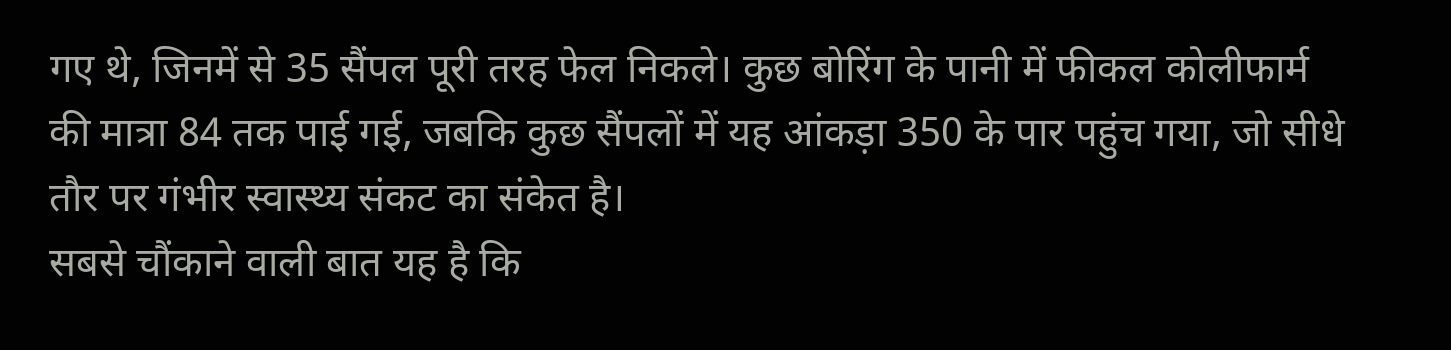गए थे, जिनमें से 35 सैंपल पूरी तरह फेल निकले। कुछ बोरिंग के पानी में फीकल कोलीफार्म की मात्रा 84 तक पाई गई, जबकि कुछ सैंपलों में यह आंकड़ा 350 के पार पहुंच गया, जो सीधे तौर पर गंभीर स्वास्थ्य संकट का संकेत है।
सबसे चौंकाने वाली बात यह है कि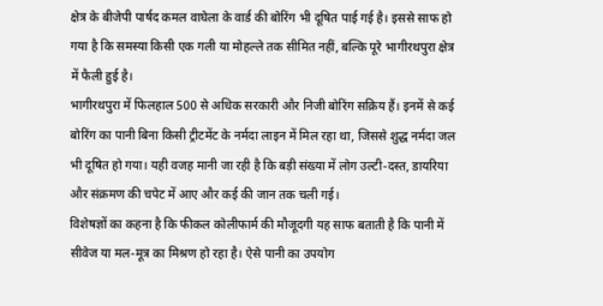क्षेत्र के बीजेपी पार्षद कमल वाघेला के वार्ड की बोरिंग भी दूषित पाई गई है। इससे साफ हो गया है कि समस्या किसी एक गली या मोहल्ले तक सीमित नहीं, बल्कि पूरे भागीरथपुरा क्षेत्र में फैली हुई है।
भागीरथपुरा में फिलहाल 500 से अधिक सरकारी और निजी बोरिंग सक्रिय हैं। इनमें से कई बोरिंग का पानी बिना किसी ट्रीटमेंट के नर्मदा लाइन में मिल रहा था, जिससे शुद्ध नर्मदा जल भी दूषित हो गया। यही वजह मानी जा रही है कि बड़ी संख्या में लोग उल्टी-दस्त, डायरिया और संक्रमण की चपेट में आए और कई की जान तक चली गई।
विशेषज्ञों का कहना है कि फीकल कोलीफार्म की मौजूदगी यह साफ बताती है कि पानी में सीवेज या मल-मूत्र का मिश्रण हो रहा है। ऐसे पानी का उपयोग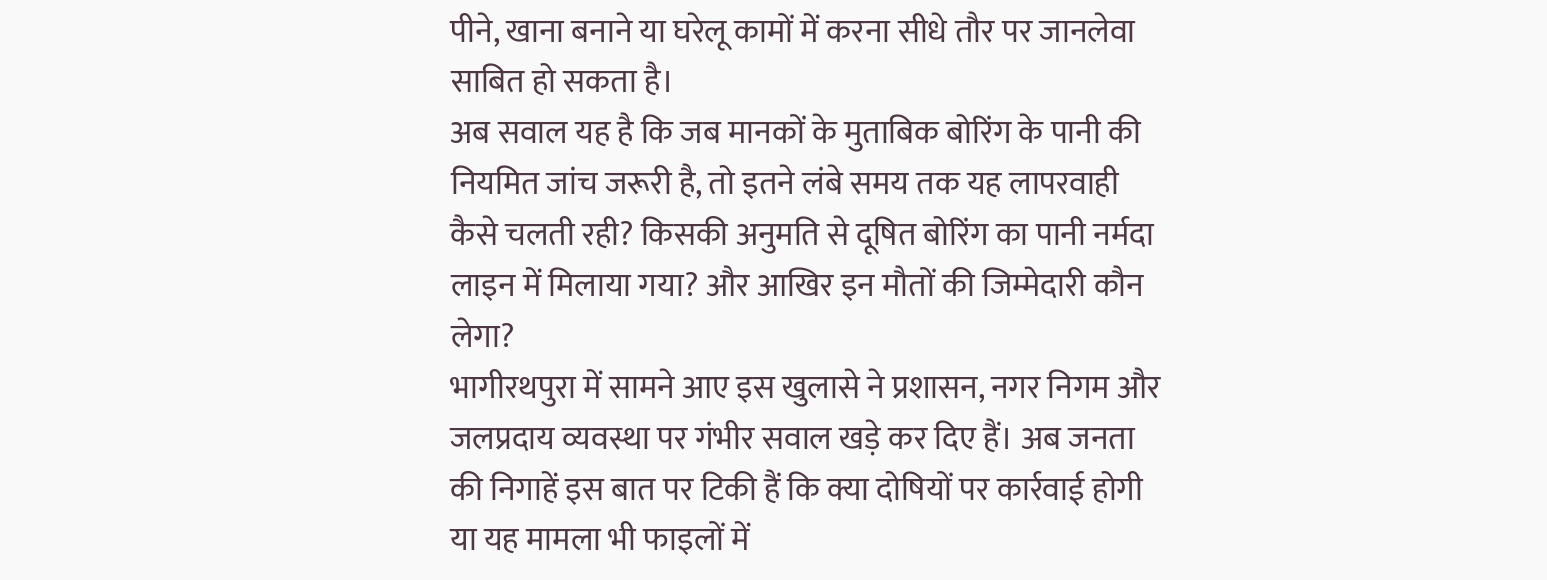पीने, खाना बनाने या घरेलू कामों में करना सीधे तौर पर जानलेवा साबित हो सकता है।
अब सवाल यह है कि जब मानकों के मुताबिक बोरिंग के पानी की नियमित जांच जरूरी है, तो इतने लंबे समय तक यह लापरवाही कैसे चलती रही? किसकी अनुमति से दूषित बोरिंग का पानी नर्मदा लाइन में मिलाया गया? और आखिर इन मौतों की जिम्मेदारी कौन लेगा?
भागीरथपुरा में सामने आए इस खुलासे ने प्रशासन, नगर निगम और जलप्रदाय व्यवस्था पर गंभीर सवाल खड़े कर दिए हैं। अब जनता की निगाहें इस बात पर टिकी हैं कि क्या दोषियों पर कार्रवाई होगी या यह मामला भी फाइलों में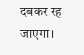दबकर रह जाएगा।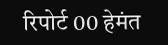रिपोर्ट 00 हेमंत